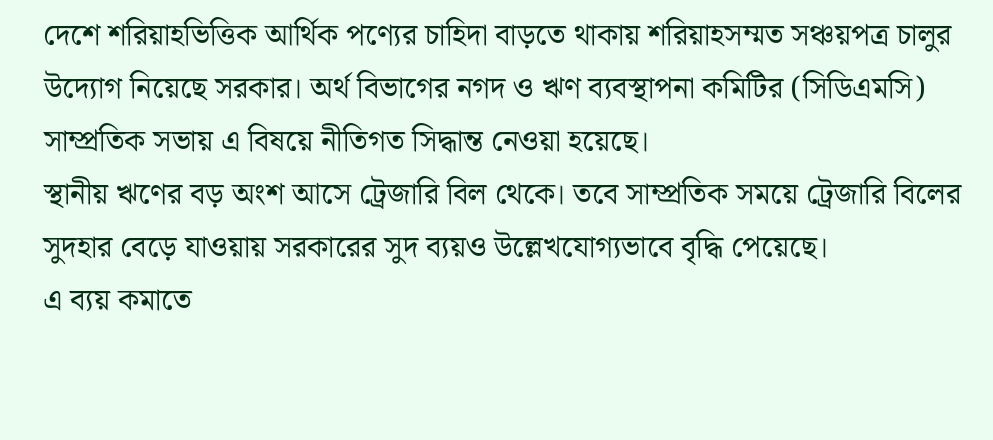দেশে শরিয়াহভিত্তিক আর্থিক পণ্যের চাহিদা বাড়তে থাকায় শরিয়াহসম্মত সঞ্চয়পত্র চালুর উদ্যোগ নিয়েছে সরকার। অর্থ বিভাগের নগদ ও ঋণ ব্যবস্থাপনা কমিটির (সিডিএমসি) সাম্প্রতিক সভায় এ বিষয়ে নীতিগত সিদ্ধান্ত নেওয়া হয়েছে।
স্থানীয় ঋণের বড় অংশ আসে ট্রেজারি বিল থেকে। তবে সাম্প্রতিক সময়ে ট্রেজারি বিলের সুদহার বেড়ে যাওয়ায় সরকারের সুদ ব্যয়ও উল্লেখযোগ্যভাবে বৃদ্ধি পেয়েছে।
এ ব্যয় কমাতে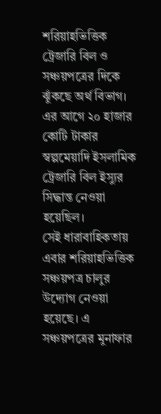শরিয়াহভিত্তিক ট্রেজারি বিল ও সঞ্চয়পত্রের দিকে ঝুঁকছে অর্থ বিভাগ।
এর আগে ২০ হাজার কোটি টাকার স্বল্পমেয়াদি ইসলামিক ট্রেজারি বিল ইস্যুর সিদ্ধান্ত নেওয়া হয়েছিল।
সেই ধারাবাহিকতায় এবার শরিয়াহভিত্তিক সঞ্চয়পত্র চালুর উদ্যোগ নেওয়া হয়েছে। এ সঞ্চয়পত্রের মুনাফার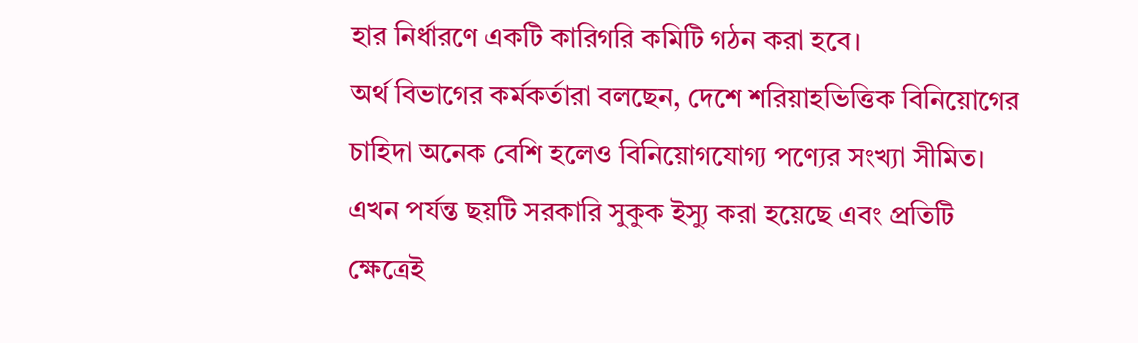হার নির্ধারণে একটি কারিগরি কমিটি গঠন করা হবে।
অর্থ বিভাগের কর্মকর্তারা বলছেন, দেশে শরিয়াহভিত্তিক বিনিয়োগের চাহিদা অনেক বেশি হলেও বিনিয়োগযোগ্য পণ্যের সংখ্যা সীমিত। এখন পর্যন্ত ছয়টি সরকারি সুকুক ইস্যু করা হয়েছে এবং প্রতিটি ক্ষেত্রেই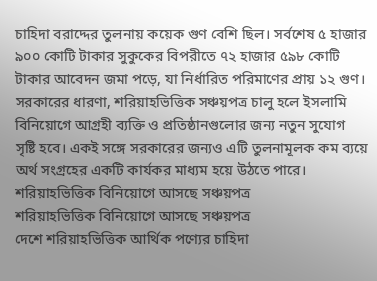চাহিদা বরাদ্দের তুলনায় কয়েক গুণ বেশি ছিল। সর্বশেষ ৫ হাজার ৯০০ কোটি টাকার সুকুকের বিপরীতে ৭২ হাজার ৫৯৮ কোটি টাকার আবেদন জমা পড়ে, যা নির্ধারিত পরিমাণের প্রায় ১২ গুণ।
সরকারের ধারণা, শরিয়াহভিত্তিক সঞ্চয়পত্র চালু হলে ইসলামি বিনিয়োগে আগ্রহী ব্যক্তি ও প্রতিষ্ঠানগুলোর জন্য নতুন সুযোগ সৃষ্টি হবে। একই সঙ্গে সরকারের জন্যও এটি তুলনামূলক কম ব্যয়ে অর্থ সংগ্রহের একটি কার্যকর মাধ্যম হয়ে উঠতে পারে।
শরিয়াহভিত্তিক বিনিয়োগে আসছে সঞ্চয়পত্র
শরিয়াহভিত্তিক বিনিয়োগে আসছে সঞ্চয়পত্র
দেশে শরিয়াহভিত্তিক আর্থিক পণ্যের চাহিদা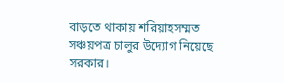বাড়তে থাকায় শরিয়াহসম্মত সঞ্চয়পত্র চালুর উদ্যোগ নিয়েছে সরকার।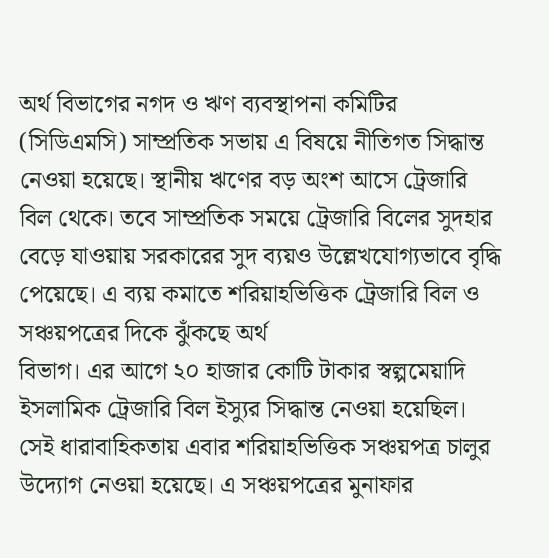অর্থ বিভাগের নগদ ও ঋণ ব্যবস্থাপনা কমিটির (সিডিএমসি) সাম্প্রতিক সভায় এ বিষয়ে নীতিগত সিদ্ধান্ত নেওয়া হয়েছে। স্থানীয় ঋণের বড় অংশ আসে ট্রেজারি বিল থেকে। তবে সাম্প্রতিক সময়ে ট্রেজারি বিলের সুদহার বেড়ে যাওয়ায় সরকারের সুদ ব্যয়ও উল্লেখযোগ্যভাবে বৃদ্ধি পেয়েছে। এ ব্যয় কমাতে শরিয়াহভিত্তিক ট্রেজারি বিল ও সঞ্চয়পত্রের দিকে ঝুঁকছে অর্থ
বিভাগ। এর আগে ২০ হাজার কোটি টাকার স্বল্পমেয়াদি ইসলামিক ট্রেজারি বিল ইস্যুর সিদ্ধান্ত নেওয়া হয়েছিল। সেই ধারাবাহিকতায় এবার শরিয়াহভিত্তিক সঞ্চয়পত্র চালুর উদ্যোগ নেওয়া হয়েছে। এ সঞ্চয়পত্রের মুনাফার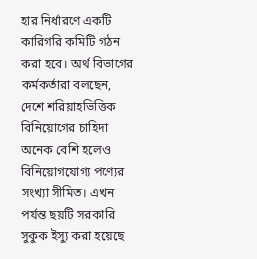হার নির্ধারণে একটি কারিগরি কমিটি গঠন করা হবে। অর্থ বিভাগের কর্মকর্তারা বলছেন, দেশে শরিয়াহভিত্তিক বিনিয়োগের চাহিদা অনেক বেশি হলেও বিনিয়োগযোগ্য পণ্যের সংখ্যা সীমিত। এখন পর্যন্ত ছয়টি সরকারি সুকুক ইস্যু করা হয়েছে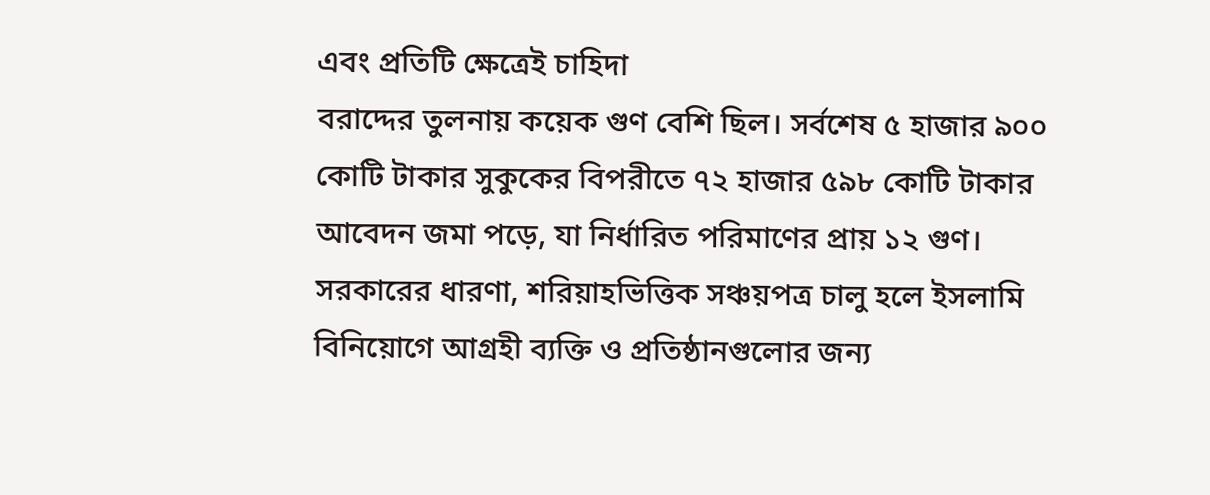এবং প্রতিটি ক্ষেত্রেই চাহিদা
বরাদ্দের তুলনায় কয়েক গুণ বেশি ছিল। সর্বশেষ ৫ হাজার ৯০০ কোটি টাকার সুকুকের বিপরীতে ৭২ হাজার ৫৯৮ কোটি টাকার আবেদন জমা পড়ে, যা নির্ধারিত পরিমাণের প্রায় ১২ গুণ। সরকারের ধারণা, শরিয়াহভিত্তিক সঞ্চয়পত্র চালু হলে ইসলামি বিনিয়োগে আগ্রহী ব্যক্তি ও প্রতিষ্ঠানগুলোর জন্য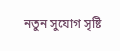নতুন সুযোগ সৃষ্টি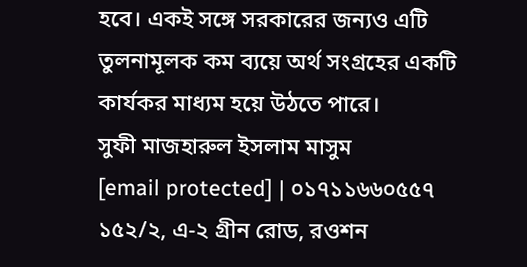হবে। একই সঙ্গে সরকারের জন্যও এটি তুলনামূলক কম ব্যয়ে অর্থ সংগ্রহের একটি কার্যকর মাধ্যম হয়ে উঠতে পারে।
সুফী মাজহারুল ইসলাম মাসুম
[email protected] | ০১৭১১৬৬০৫৫৭
১৫২/২, এ-২ গ্রীন রোড, রওশন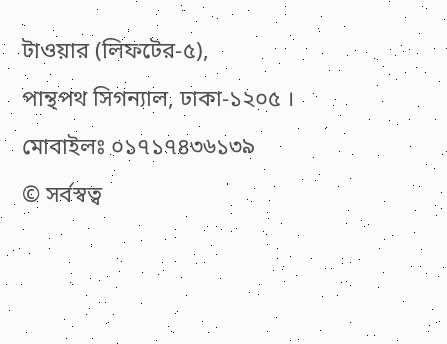টাওয়ার (লিফটের-৫),
পান্থপথ সিগন্যাল, ঢাকা-১২০৫ । মোবাইলঃ ০১৭১৭৪৩৬১৩৯
© সর্বস্বত্ব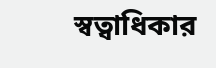স্বত্বাধিকার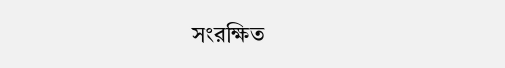সংরক্ষিত